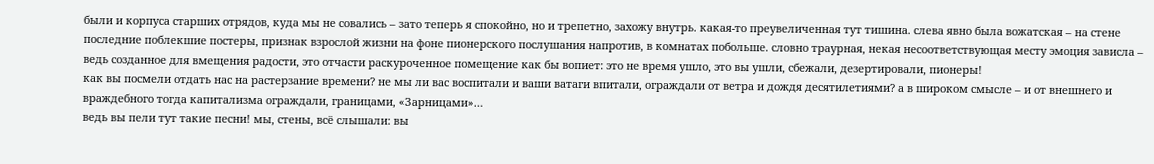были и корпуса старших отрядов, куда мы не совались – зато теперь я спокойно, но и трепетно, захожу внутрь. какая-то преувеличенная тут тишина. слева явно была вожатская – на стене последние поблекшие постеры, признак взрослой жизни на фоне пионерского послушания напротив, в комнатах побольше. словно траурная, некая несоответствующая месту эмоция зависла – ведь созданное для вмещения радости, это отчасти раскуроченное помещение как бы вопиет: это не время ушло, это вы ушли, сбежали, дезертировали, пионеры!
как вы посмели отдать нас на растерзание времени? не мы ли вас воспитали и ваши ватаги впитали, ограждали от ветра и дождя десятилетиями? а в широком смысле – и от внешнего и враждебного тогда капитализма ограждали, границами, «Зарницами»…
ведь вы пели тут такие песни! мы, стены, всё слышали: вы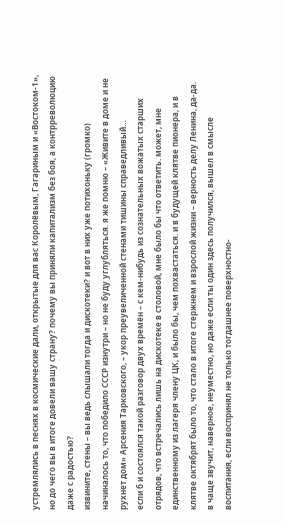устремлялись в песнях в космические дали, открытые для вас Королёвым, Гагариным и «Востоком-1», но до чего вы в итоге довели вашу страну? почему вы приняли капитализм без боя, а контрреволюцию даже с радостью?
извините, стены – вы ведь слышали тогда и дискотеки? и вот в них уже потихоньку (громко) начиналось то, что победило СССР изнутри – но не буду углубляться. я же помню – «Живите в доме и не рухнет дом» Арсения Тарковского, – укор преувеличенной стенами тишины справедливый…
если б и состоялся такой разговор двух времён – с кем-нибудь из сознательных вожатых старших отрядов, что встречались лишь на дискотеке в столовой, мне было бы что ответить. может, мне единственному из лагеря члену ЦК, и было бы, чем похвастаться. и в будущей клятве пионера, и в клятве октябрят было то, что стало в итоге стержнем и взрослой жизни – верность делу Ленина, да-да.
в чаще звучит, наверное, неуместно, но даже если ты один здесь получился, вышел в смысле воспитания, если воспринял не только тогдашнее поверхностно-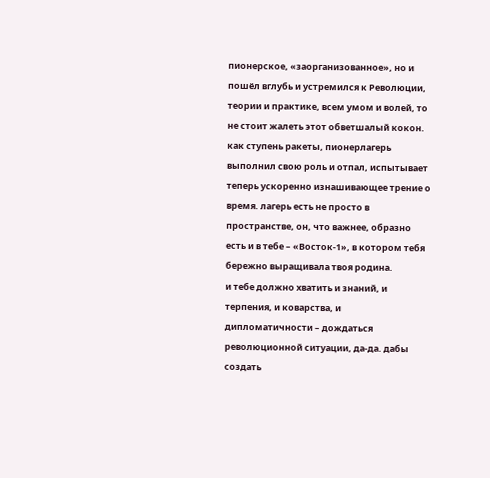пионерское, «заорганизованное», но и пошёл вглубь и устремился к Революции, теории и практике, всем умом и волей, то не стоит жалеть этот обветшалый кокон. как ступень ракеты, пионерлагерь выполнил свою роль и отпал, испытывает теперь ускоренно изнашивающее трение о время. лагерь есть не просто в пространстве, он, что важнее, образно есть и в тебе – «Восток-1», в котором тебя бережно выращивала твоя родина.
и тебе должно хватить и знаний, и терпения, и коварства, и дипломатичности – дождаться революционной ситуации, да-да. дабы создать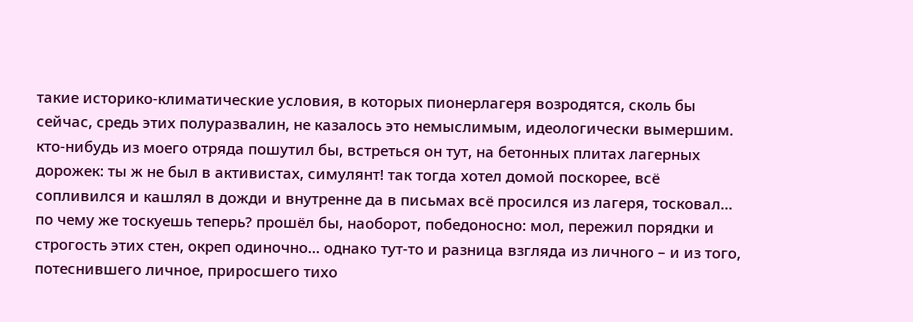такие историко-климатические условия, в которых пионерлагеря возродятся, сколь бы сейчас, средь этих полуразвалин, не казалось это немыслимым, идеологически вымершим.
кто-нибудь из моего отряда пошутил бы, встреться он тут, на бетонных плитах лагерных дорожек: ты ж не был в активистах, симулянт! так тогда хотел домой поскорее, всё сопливился и кашлял в дожди и внутренне да в письмах всё просился из лагеря, тосковал… по чему же тоскуешь теперь? прошёл бы, наоборот, победоносно: мол, пережил порядки и строгость этих стен, окреп одиночно… однако тут-то и разница взгляда из личного – и из того, потеснившего личное, приросшего тихо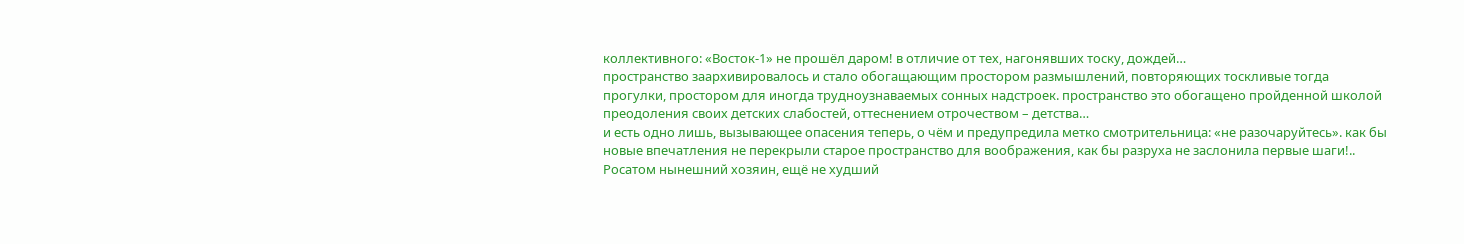коллективного: «Восток-1» не прошёл даром! в отличие от тех, нагонявших тоску, дождей…
пространство заархивировалось и стало обогащающим простором размышлений, повторяющих тоскливые тогда прогулки, простором для иногда трудноузнаваемых сонных надстроек. пространство это обогащено пройденной школой преодоления своих детских слабостей, оттеснением отрочеством – детства…
и есть одно лишь, вызывающее опасения теперь, о чём и предупредила метко смотрительница: «не разочаруйтесь». как бы новые впечатления не перекрыли старое пространство для воображения, как бы разруха не заслонила первые шаги!..
Росатом нынешний хозяин, ещё не худший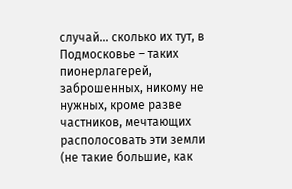случай… сколько их тут, в Подмосковье – таких пионерлагерей, заброшенных, никому не нужных, кроме разве частников, мечтающих располосовать эти земли (не такие большие, как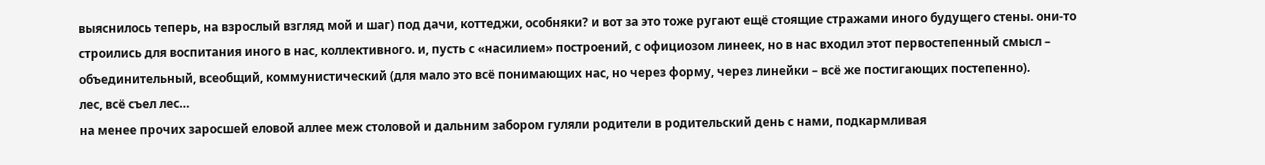выяснилось теперь, на взрослый взгляд мой и шаг) под дачи, коттеджи, особняки? и вот за это тоже ругают ещё стоящие стражами иного будущего стены. они-то строились для воспитания иного в нас, коллективного. и, пусть с «насилием» построений, с официозом линеек, но в нас входил этот первостепенный смысл – объединительный, всеобщий, коммунистический (для мало это всё понимающих нас, но через форму, через линейки – всё же постигающих постепенно).
лес, всё съел лес…
на менее прочих заросшей еловой аллее меж столовой и дальним забором гуляли родители в родительский день с нами, подкармливая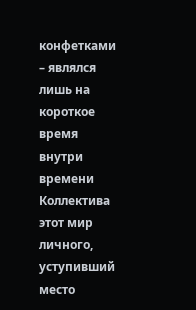конфетками – являлся лишь на короткое время внутри времени Коллектива этот мир личного, уступивший место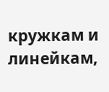кружкам и линейкам,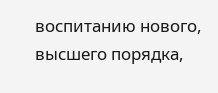воспитанию нового, высшего порядка,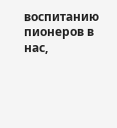воспитанию пионеров в нас,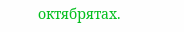октябрятах.